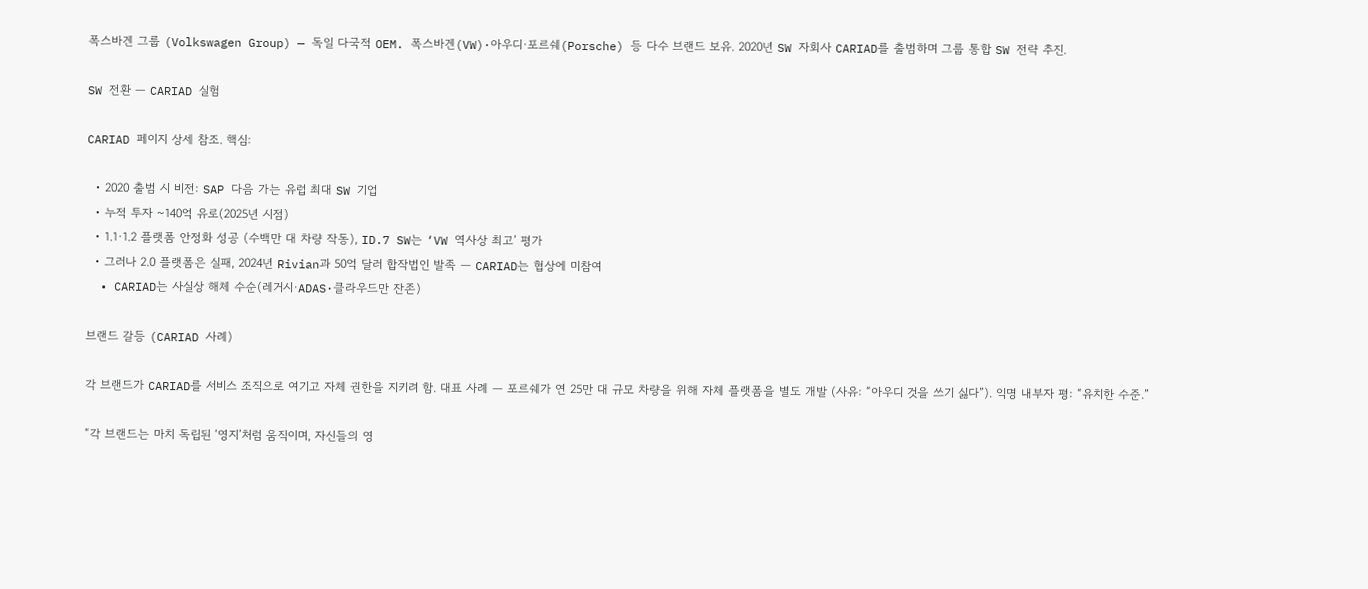폭스바겐 그룹 (Volkswagen Group) — 독일 다국적 OEM. 폭스바겐(VW)·아우디·포르쉐(Porsche) 등 다수 브랜드 보유. 2020년 SW 자회사 CARIAD를 출범하며 그룹 통합 SW 전략 추진.

SW 전환 — CARIAD 실험

CARIAD 페이지 상세 참조. 핵심:

  • 2020 출범 시 비전: SAP 다음 가는 유럽 최대 SW 기업
  • 누적 투자 ~140억 유로(2025년 시점)
  • 1.1·1.2 플랫폼 안정화 성공 (수백만 대 차량 작동), ID.7 SW는 ‘VW 역사상 최고’ 평가
  • 그러나 2.0 플랫폼은 실패, 2024년 Rivian과 50억 달러 합작법인 발족 — CARIAD는 협상에 미참여
  • CARIAD는 사실상 해체 수순(레거시·ADAS·클라우드만 잔존)

브랜드 갈등 (CARIAD 사례)

각 브랜드가 CARIAD를 서비스 조직으로 여기고 자체 권한을 지키려 함. 대표 사례 — 포르쉐가 연 25만 대 규모 차량을 위해 자체 플랫폼을 별도 개발 (사유: “아우디 것을 쓰기 싫다”). 익명 내부자 평: “유치한 수준.”

“각 브랜드는 마치 독립된 ‘영지’처럼 움직이며, 자신들의 영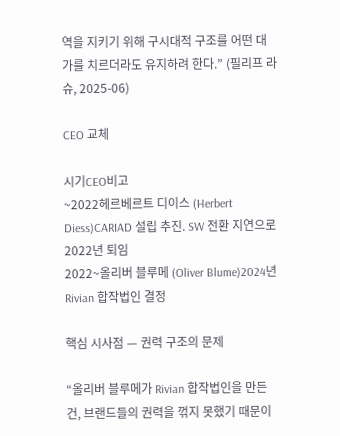역을 지키기 위해 구시대적 구조를 어떤 대가를 치르더라도 유지하려 한다.” (필리프 라슈, 2025-06)

CEO 교체

시기CEO비고
~2022헤르베르트 디이스 (Herbert Diess)CARIAD 설립 추진. SW 전환 지연으로 2022년 퇴임
2022~올리버 블루메 (Oliver Blume)2024년 Rivian 합작법인 결정

핵심 시사점 — 권력 구조의 문제

“올리버 블루메가 Rivian 합작법인을 만든 건, 브랜드들의 권력을 꺾지 못했기 때문이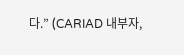다.” (CARIAD 내부자,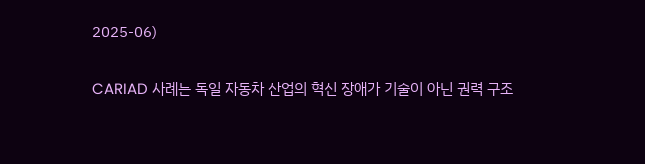2025-06)

CARIAD 사례는 독일 자동차 산업의 혁신 장애가 기술이 아닌 권력 구조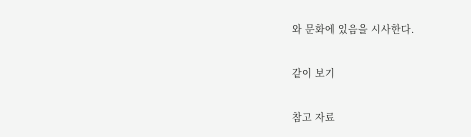와 문화에 있음을 시사한다.

같이 보기

참고 자료